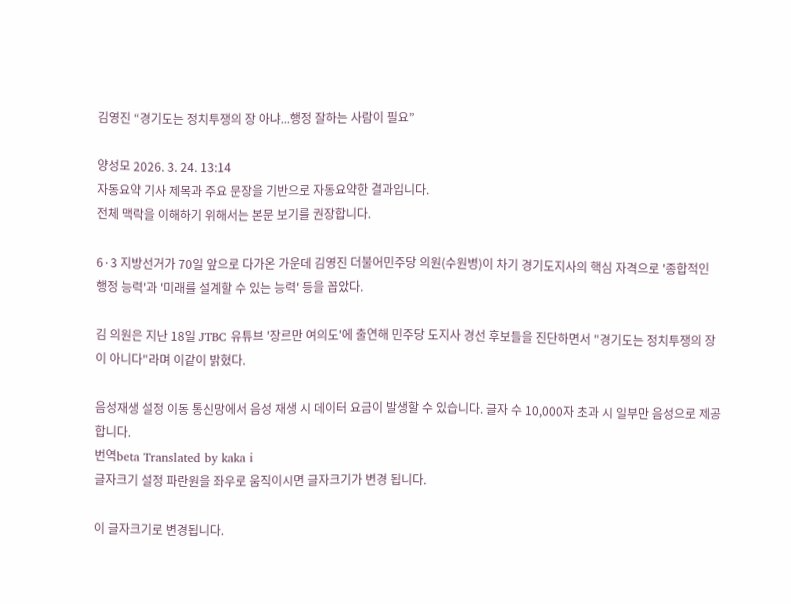김영진 “경기도는 정치투쟁의 장 아냐...행정 잘하는 사람이 필요”

양성모 2026. 3. 24. 13:14
자동요약 기사 제목과 주요 문장을 기반으로 자동요약한 결과입니다.
전체 맥락을 이해하기 위해서는 본문 보기를 권장합니다.

6·3 지방선거가 70일 앞으로 다가온 가운데 김영진 더불어민주당 의원(수원병)이 차기 경기도지사의 핵심 자격으로 '종합적인 행정 능력'과 '미래를 설계할 수 있는 능력' 등을 꼽았다.

김 의원은 지난 18일 JTBC 유튜브 '장르만 여의도'에 출연해 민주당 도지사 경선 후보들을 진단하면서 "경기도는 정치투쟁의 장이 아니다"라며 이같이 밝혔다.

음성재생 설정 이동 통신망에서 음성 재생 시 데이터 요금이 발생할 수 있습니다. 글자 수 10,000자 초과 시 일부만 음성으로 제공합니다.
번역beta Translated by kaka i
글자크기 설정 파란원을 좌우로 움직이시면 글자크기가 변경 됩니다.

이 글자크기로 변경됩니다.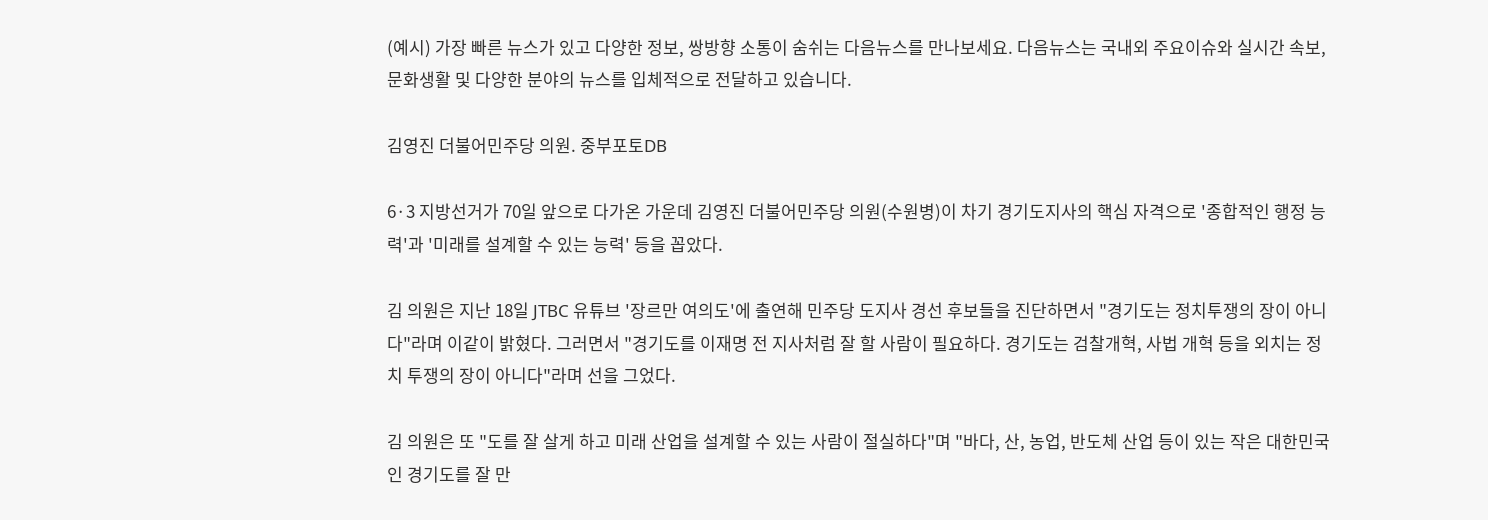(예시) 가장 빠른 뉴스가 있고 다양한 정보, 쌍방향 소통이 숨쉬는 다음뉴스를 만나보세요. 다음뉴스는 국내외 주요이슈와 실시간 속보, 문화생활 및 다양한 분야의 뉴스를 입체적으로 전달하고 있습니다.

김영진 더불어민주당 의원. 중부포토DB

6·3 지방선거가 70일 앞으로 다가온 가운데 김영진 더불어민주당 의원(수원병)이 차기 경기도지사의 핵심 자격으로 '종합적인 행정 능력'과 '미래를 설계할 수 있는 능력' 등을 꼽았다.

김 의원은 지난 18일 JTBC 유튜브 '장르만 여의도'에 출연해 민주당 도지사 경선 후보들을 진단하면서 "경기도는 정치투쟁의 장이 아니다"라며 이같이 밝혔다. 그러면서 "경기도를 이재명 전 지사처럼 잘 할 사람이 필요하다. 경기도는 검찰개혁, 사법 개혁 등을 외치는 정치 투쟁의 장이 아니다"라며 선을 그었다.

김 의원은 또 "도를 잘 살게 하고 미래 산업을 설계할 수 있는 사람이 절실하다"며 "바다, 산, 농업, 반도체 산업 등이 있는 작은 대한민국인 경기도를 잘 만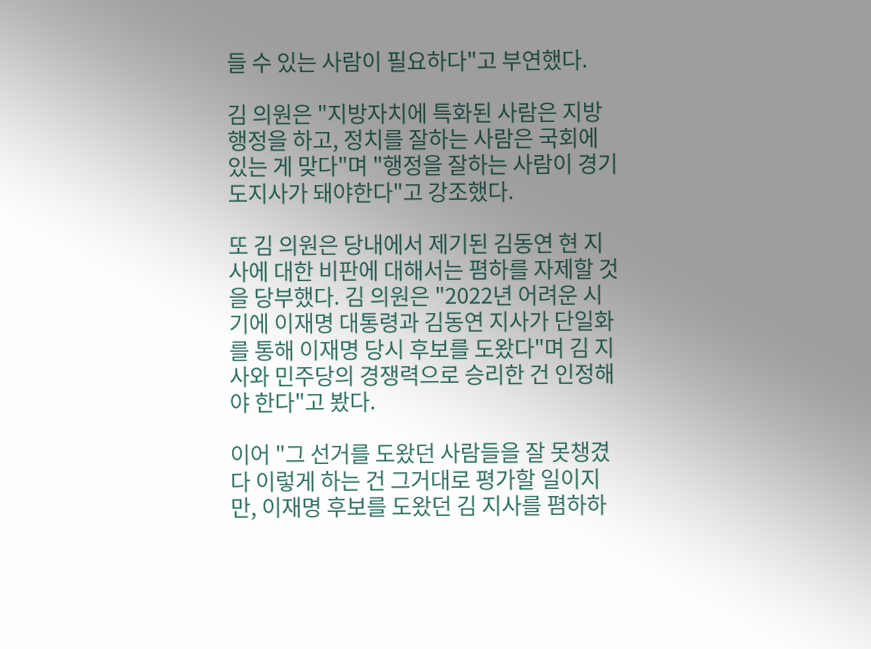들 수 있는 사람이 필요하다"고 부연했다.

김 의원은 "지방자치에 특화된 사람은 지방행정을 하고, 정치를 잘하는 사람은 국회에 있는 게 맞다"며 "행정을 잘하는 사람이 경기도지사가 돼야한다"고 강조했다.

또 김 의원은 당내에서 제기된 김동연 현 지사에 대한 비판에 대해서는 폄하를 자제할 것을 당부했다. 김 의원은 "2022년 어려운 시기에 이재명 대통령과 김동연 지사가 단일화를 통해 이재명 당시 후보를 도왔다"며 김 지사와 민주당의 경쟁력으로 승리한 건 인정해야 한다"고 봤다.

이어 "그 선거를 도왔던 사람들을 잘 못챙겼다 이렇게 하는 건 그거대로 평가할 일이지만, 이재명 후보를 도왔던 김 지사를 폄하하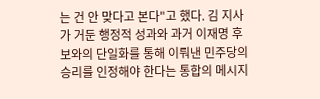는 건 안 맞다고 본다"고 했다. 김 지사가 거둔 행정적 성과와 과거 이재명 후보와의 단일화를 통해 이뤄낸 민주당의 승리를 인정해야 한다는 통합의 메시지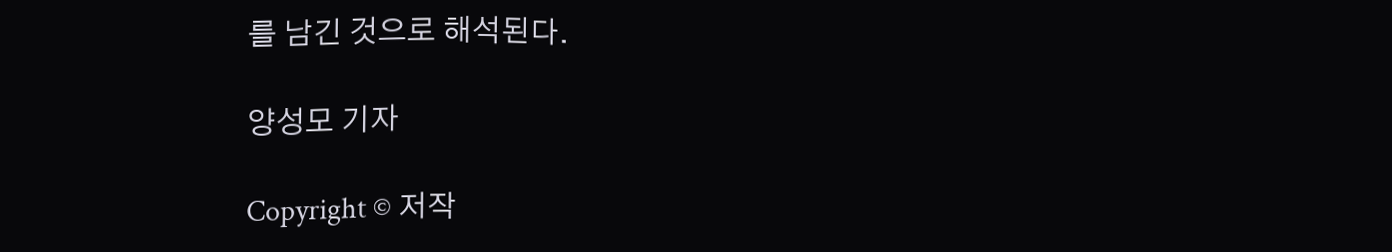를 남긴 것으로 해석된다.

양성모 기자

Copyright © 저작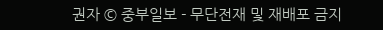권자 © 중부일보 - 무단전재 및 재배포 금지